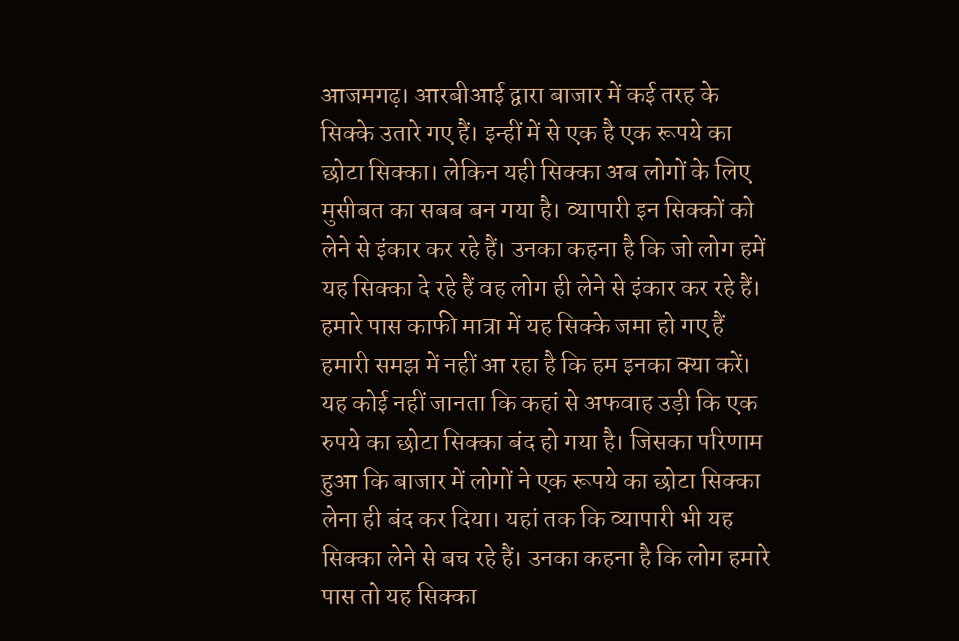आजमगढ़। आरबीआई द्वारा बाजार में कई तरह के सिक्के उतारे गए हैं। इन्हीं में से एक है एक रूपये का छोटा सिक्का। लेकिन यही सिक्का अब लोगों के लिए मुसीबत का सबब बन गया है। व्यापारी इन सिक्कों को लेने से इंकार कर रहे हैं। उनका कहना है कि जो लोग हमें यह सिक्का दे रहे हैं वह लोग ही लेने से इंकार कर रहे हैं। हमारे पास काफी मात्रा में यह सिक्के जमा हो गए हैं हमारी समझ में नहीं आ रहा है कि हम इनका क्या करें।
यह कोई नहीं जानता कि कहां से अफवाह उड़ी कि एक रुपये का छोटा सिक्का बंद हो गया है। जिसका परिणाम हुआ कि बाजार में लोगों ने एक रूपये का छोटा सिक्का लेना ही बंद कर दिया। यहां तक कि व्यापारी भी यह सिक्का लेने से बच रहे हैं। उनका कहना है कि लोग हमारे पास तो यह सिक्का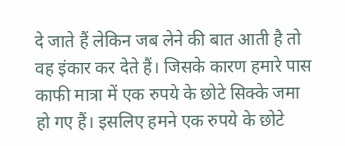दे जाते हैं लेकिन जब लेने की बात आती है तो वह इंकार कर देते हैं। जिसके कारण हमारे पास काफी मात्रा में एक रुपये के छोटे सिक्के जमा हो गए हैं। इसलिए हमने एक रुपये के छोटे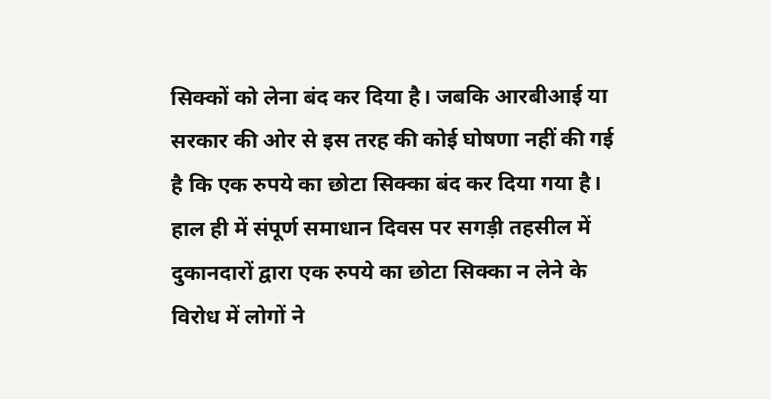सिक्कों को लेना बंद कर दिया है। जबकि आरबीआई या सरकार की ओर से इस तरह की कोई घोषणा नहीं की गई है कि एक रुपये का छोटा सिक्का बंद कर दिया गया है। हाल ही में संपूर्ण समाधान दिवस पर सगड़ी तहसील में दुकानदारों द्वारा एक रुपये का छोटा सिक्का न लेने के विरोध में लोगों ने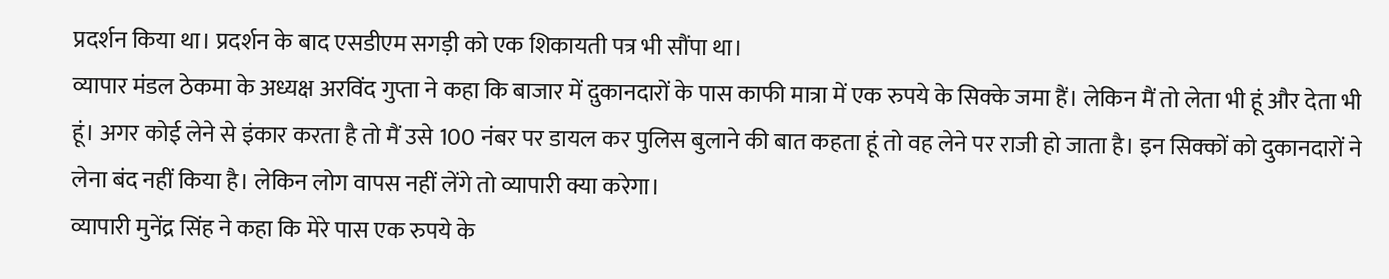प्रदर्शन किया था। प्रदर्शन के बाद एसडीएम सगड़ी को एक शिकायती पत्र भी सौंपा था।
व्यापार मंडल ठेकमा के अध्यक्ष अरविंद गुप्ता ने कहा कि बाजार में द़ुकानदारों के पास काफी मात्रा में एक रुपये के सिक्के जमा हैं। लेकिन मैं तो लेता भी हूं और देता भी हूं। अगर कोई लेने से इंकार करता है तो मैं उसे 100 नंबर पर डायल कर पुलिस बुलाने की बात कहता हूं तो वह लेने पर राजी हो जाता है। इन सिक्कों को दुकानदारों ने लेना बंद नहीं किया है। लेकिन लोग वापस नहीं लेंगे तो व्यापारी क्या करेगा।
व्यापारी मुनेंद्र सिंह ने कहा कि मेरे पास एक रुपये के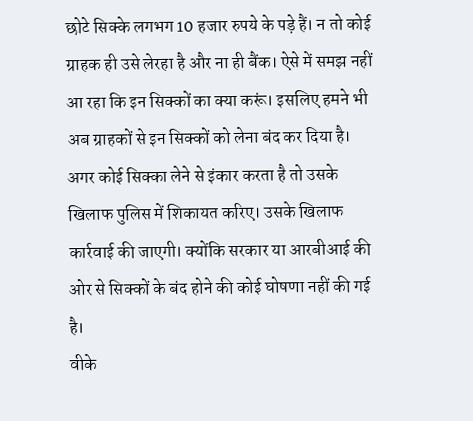छोटे सिक्के लगभग 10 हजार रुपये के पड़े हैं। न तो कोई ग्राहक ही उसे लेरहा है और ना ही बैंक। ऐसे में समझ नहीं आ रहा कि इन सिक्कों का क्या करूं। इसलिए हमने भी अब ग्राहकों से इन सिक्कों को लेना बंद कर दिया है।
अगर कोई सिक्का लेने से इंकार करता है तो उसके खिलाफ पुलिस में शिकायत करिए। उसके खिलाफ कार्रवाई की जाएगी। क्योंकि सरकार या आरबीआई की ओर से सिक्कों के बंद होने की कोई घोषणा नहीं की गई है।
वीके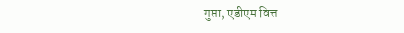गुप्ता, एडीएम वित्त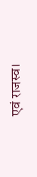एवं राजस्व।